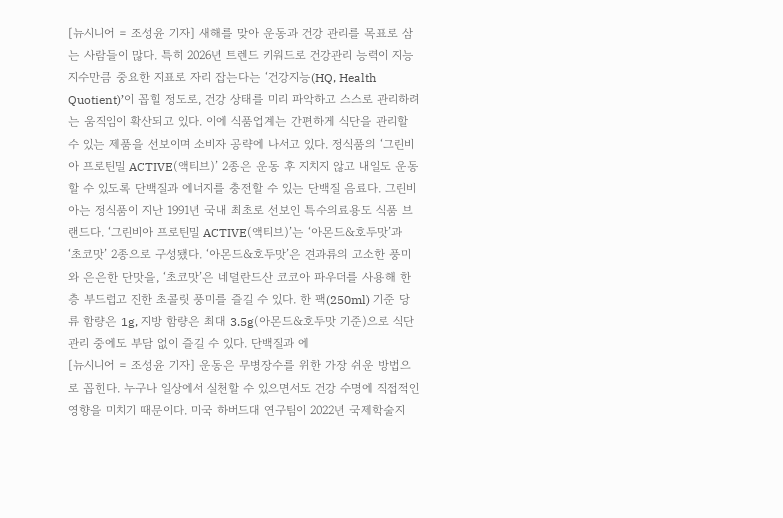[뉴시니어 = 조성윤 기자] 새해를 맞아 운동과 건강 관리를 목표로 삼는 사람들이 많다. 특히 2026년 트렌드 키워드로 건강관리 능력이 지능 지수만큼 중요한 지표로 자리 잡는다는 ‘건강지능(HQ, Health Quotient)’이 꼽힐 정도로, 건강 상태를 미리 파악하고 스스로 관리하려는 움직임이 확산되고 있다. 이에 식품업계는 간편하게 식단을 관리할 수 있는 제품을 선보이며 소비자 공략에 나서고 있다. 정식품의 ‘그린비아 프로틴밀 ACTIVE(액티브)’ 2종은 운동 후 지치지 않고 내일도 운동할 수 있도록 단백질과 에너지를 충전할 수 있는 단백질 음료다. 그린비아는 정식품이 지난 1991년 국내 최초로 선보인 특수의료용도 식품 브랜드다. ‘그린비아 프로틴밀 ACTIVE(액티브)’는 ‘아몬드&호두맛’과 ‘초코맛’ 2종으로 구성됐다. ‘아몬드&호두맛’은 견과류의 고소한 풍미와 은은한 단맛을, ‘초코맛’은 네덜란드산 코코아 파우더를 사용해 한층 부드럽고 진한 초콜릿 풍미를 즐길 수 있다. 한 팩(250ml) 기준 당류 함량은 1g, 지방 함량은 최대 3.5g(아몬드&호두맛 기준)으로 식단 관리 중에도 부담 없이 즐길 수 있다. 단백질과 에
[뉴시니어 = 조성윤 기자] 운동은 무병장수를 위한 가장 쉬운 방법으로 꼽힌다. 누구나 일상에서 실천할 수 있으면서도 건강 수명에 직접적인 영향을 미치기 때문이다. 미국 하버드대 연구팀이 2022년 국제학술지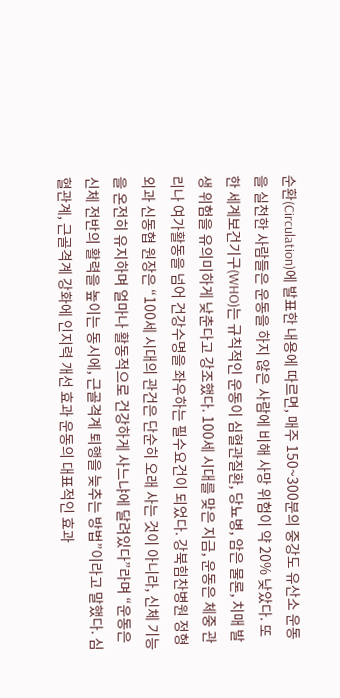순환(Circulation)에 발표한 내용에 따르면, 매주 150~300분의 중강도 유산소 운동을 실천한 사람들은 운동을 하지 않은 사람에 비해 사망 위험이 약 20% 낮았다. 또한 세계보건기구(WHO)는 규칙적인 운동이 심혈관질환, 당뇨병, 암은 물론, 치매 발생 위험을 유의미하게 낮춘다고 강조했다. 100세 시대를 맞은 지금, 운동은 체중 관리나 여가활동을 넘어 건강수명을 좌우하는 필수요건이 되었다. 강북힘찬병원 정형외과 신동협 원장은 “100세 시대의 관건은 단순히 오래 사는 것이 아니라, 신체 기능을 온전히 유지하며 얼마나 활동적으로 건강하게 사느냐에 달려있다”라며 “운동은 신체 전반의 활력을 높이는 동시에, 근골격계 퇴행을 늦추는 방법”이라고 말했다. 심혈관계, 근골격계 강화에 인지력 개선 효과 운동의 대표적인 효과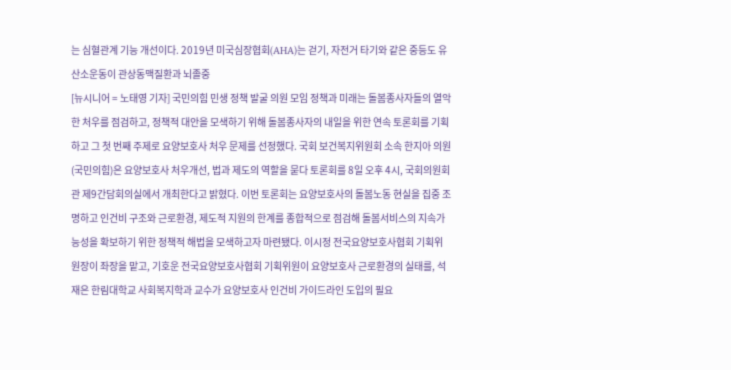는 심혈관계 기능 개선이다. 2019년 미국심장협회(AHA)는 걷기, 자전거 타기와 같은 중등도 유산소운동이 관상동맥질환과 뇌졸중
[뉴시니어 = 노태영 기자] 국민의힘 민생 정책 발굴 의원 모임 정책과 미래는 돌봄종사자들의 열악한 처우를 점검하고, 정책적 대안을 모색하기 위해 돌봄종사자의 내일을 위한 연속 토론회를 기획하고 그 첫 번째 주제로 요양보호사 처우 문제를 선정했다. 국회 보건복지위원회 소속 한지아 의원(국민의힘)은 요양보호사 처우개선, 법과 제도의 역할을 묻다 토론회를 8일 오후 4시, 국회의원회관 제9간담회의실에서 개최한다고 밝혔다. 이번 토론회는 요양보호사의 돌봄노동 현실을 집중 조명하고 인건비 구조와 근로환경, 제도적 지원의 한계를 종합적으로 점검해 돌봄서비스의 지속가능성을 확보하기 위한 정책적 해법을 모색하고자 마련됐다. 이시정 전국요양보호사협회 기획위원장이 좌장을 맡고, 기호운 전국요양보호사협회 기획위원이 요양보호사 근로환경의 실태를, 석재은 한림대학교 사회복지학과 교수가 요양보호사 인건비 가이드라인 도입의 필요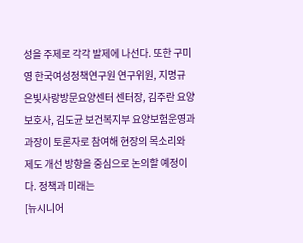성을 주제로 각각 발제에 나선다. 또한 구미영 한국여성정책연구원 연구위원, 지명규 은빛사랑방문요양센터 센터장, 김주란 요양보호사, 김도균 보건복지부 요양보험운영과 과장이 토론자로 참여해 현장의 목소리와 제도 개선 방향을 중심으로 논의할 예정이다. 정책과 미래는
[뉴시니어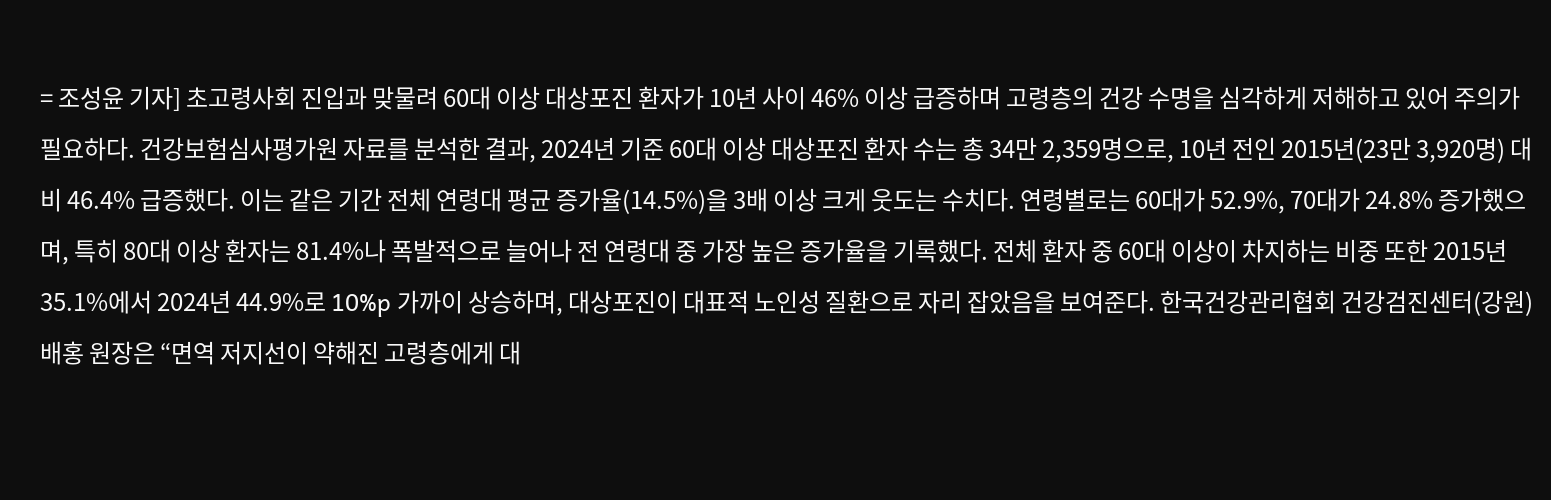= 조성윤 기자] 초고령사회 진입과 맞물려 60대 이상 대상포진 환자가 10년 사이 46% 이상 급증하며 고령층의 건강 수명을 심각하게 저해하고 있어 주의가 필요하다. 건강보험심사평가원 자료를 분석한 결과, 2024년 기준 60대 이상 대상포진 환자 수는 총 34만 2,359명으로, 10년 전인 2015년(23만 3,920명) 대비 46.4% 급증했다. 이는 같은 기간 전체 연령대 평균 증가율(14.5%)을 3배 이상 크게 웃도는 수치다. 연령별로는 60대가 52.9%, 70대가 24.8% 증가했으며, 특히 80대 이상 환자는 81.4%나 폭발적으로 늘어나 전 연령대 중 가장 높은 증가율을 기록했다. 전체 환자 중 60대 이상이 차지하는 비중 또한 2015년 35.1%에서 2024년 44.9%로 10%p 가까이 상승하며, 대상포진이 대표적 노인성 질환으로 자리 잡았음을 보여준다. 한국건강관리협회 건강검진센터(강원) 배홍 원장은 “면역 저지선이 약해진 고령층에게 대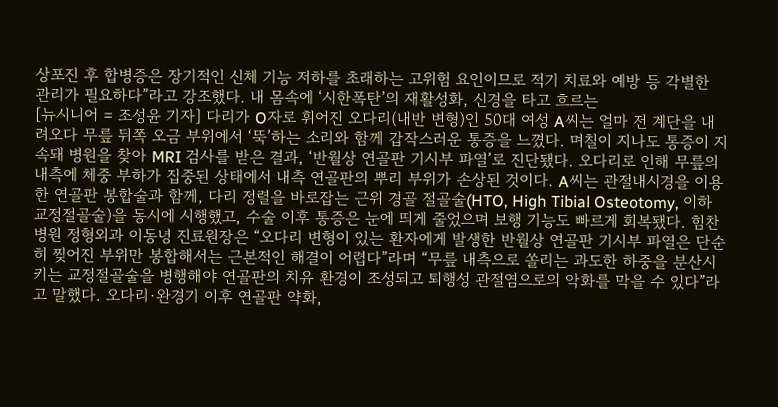상포진 후 합병증은 장기적인 신체 기능 저하를 초래하는 고위험 요인이므로 적기 치료와 예방 등 각별한 관리가 필요하다”라고 강조했다. 내 몸속에 ‘시한폭탄’의 재활성화, 신경을 타고 흐르는
[뉴시니어 = 조성윤 기자] 다리가 O자로 휘어진 오다리(내반 변형)인 50대 여성 A씨는 얼마 전 계단을 내려오다 무릎 뒤쪽 오금 부위에서 ‘뚝’하는 소리와 함께 갑작스러운 통증을 느꼈다. 며칠이 지나도 통증이 지속돼 병원을 찾아 MRI 검사를 받은 결과, ‘반월상 연골판 기시부 파열’로 진단됐다. 오다리로 인해 무릎의 내측에 체중 부하가 집중된 상태에서 내측 연골판의 뿌리 부위가 손상된 것이다. A씨는 관절내시경을 이용한 연골판 봉합술과 함께, 다리 정렬을 바로잡는 근위 경골 절골술(HTO, High Tibial Osteotomy, 이하 교정절골술)을 동시에 시행했고, 수술 이후 통증은 눈에 띄게 줄었으며 보행 기능도 빠르게 회복됐다. 힘찬병원 정형외과 이동녕 진료원장은 “오다리 변형이 있는 환자에게 발생한 반월상 연골판 기시부 파열은 단순히 찢어진 부위만 봉합해서는 근본적인 해결이 어렵다”라며 “무릎 내측으로 쏠리는 과도한 하중을 분산시키는 교정절골술을 병행해야 연골판의 치유 환경이 조성되고 퇴행성 관절염으로의 악화를 막을 수 있다”라고 말했다. 오다리·완경기 이후 연골판 약화,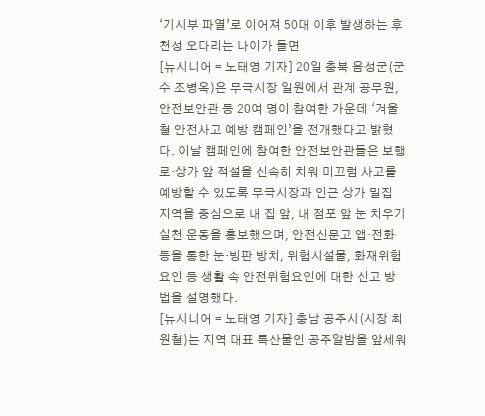‘기시부 파열’로 이어져 50대 이후 발생하는 후천성 오다리는 나이가 들면
[뉴시니어 = 노태영 기자] 20일 충북 음성군(군수 조병옥)은 무극시장 일원에서 관계 공무원, 안전보안관 등 20여 명이 참여한 가운데 ‘겨울철 안전사고 예방 캠페인’을 전개했다고 밝혔다. 이날 캠페인에 참여한 안전보안관들은 보행로·상가 앞 적설을 신속히 치워 미끄럼 사고를 예방할 수 있도록 무극시장과 인근 상가 밀집 지역을 중심으로 내 집 앞, 내 점포 앞 눈 치우기 실천 운동을 홍보했으며, 안전신문고 앱·전화 등을 통한 눈·빙판 방치, 위험시설물, 화재위험 요인 등 생활 속 안전위험요인에 대한 신고 방법을 설명했다.
[뉴시니어 = 노태영 기자] 충남 공주시(시장 최원철)는 지역 대표 특산물인 공주알밤을 앞세워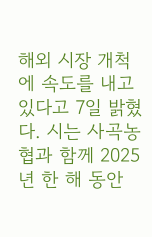해외 시장 개척에 속도를 내고 있다고 7일 밝혔다. 시는 사곡농협과 함께 2025년 한 해 동안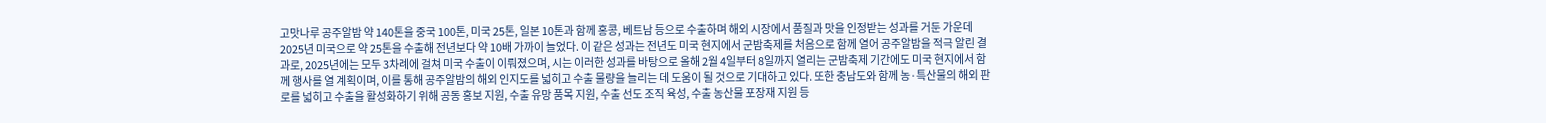고맛나루 공주알밤 약 140톤을 중국 100톤, 미국 25톤, 일본 10톤과 함께 홍콩, 베트남 등으로 수출하며 해외 시장에서 품질과 맛을 인정받는 성과를 거둔 가운데 2025년 미국으로 약 25톤을 수출해 전년보다 약 10배 가까이 늘었다. 이 같은 성과는 전년도 미국 현지에서 군밤축제를 처음으로 함께 열어 공주알밤을 적극 알린 결과로, 2025년에는 모두 3차례에 걸쳐 미국 수출이 이뤄졌으며, 시는 이러한 성과를 바탕으로 올해 2월 4일부터 8일까지 열리는 군밤축제 기간에도 미국 현지에서 함께 행사를 열 계획이며, 이를 통해 공주알밤의 해외 인지도를 넓히고 수출 물량을 늘리는 데 도움이 될 것으로 기대하고 있다. 또한 충남도와 함께 농·특산물의 해외 판로를 넓히고 수출을 활성화하기 위해 공동 홍보 지원, 수출 유망 품목 지원, 수출 선도 조직 육성, 수출 농산물 포장재 지원 등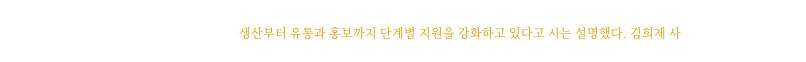생산부터 유통과 홍보까지 단계별 지원을 강화하고 있다고 시는 설명했다. 김희제 사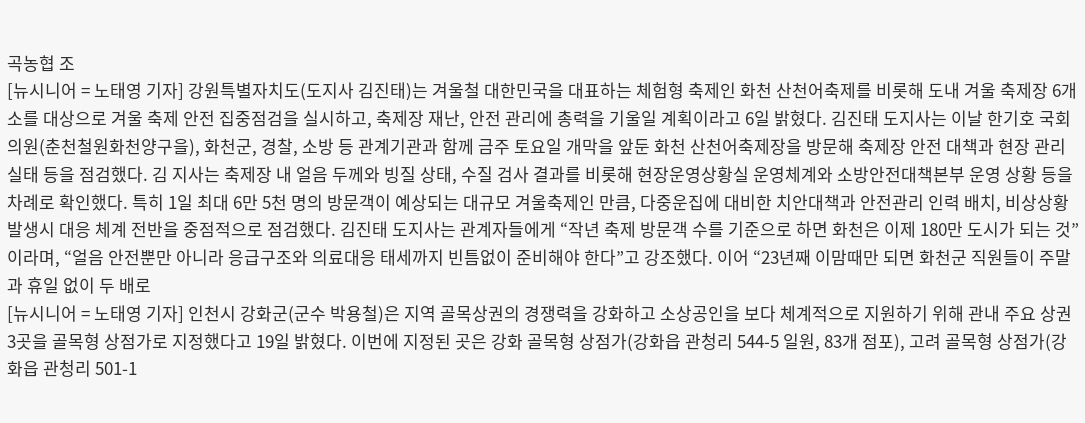곡농협 조
[뉴시니어 = 노태영 기자] 강원특별자치도(도지사 김진태)는 겨울철 대한민국을 대표하는 체험형 축제인 화천 산천어축제를 비롯해 도내 겨울 축제장 6개소를 대상으로 겨울 축제 안전 집중점검을 실시하고, 축제장 재난, 안전 관리에 총력을 기울일 계획이라고 6일 밝혔다. 김진태 도지사는 이날 한기호 국회의원(춘천철원화천양구을), 화천군, 경찰, 소방 등 관계기관과 함께 금주 토요일 개막을 앞둔 화천 산천어축제장을 방문해 축제장 안전 대책과 현장 관리 실태 등을 점검했다. 김 지사는 축제장 내 얼음 두께와 빙질 상태, 수질 검사 결과를 비롯해 현장운영상황실 운영체계와 소방안전대책본부 운영 상황 등을 차례로 확인했다. 특히 1일 최대 6만 5천 명의 방문객이 예상되는 대규모 겨울축제인 만큼, 다중운집에 대비한 치안대책과 안전관리 인력 배치, 비상상황 발생시 대응 체계 전반을 중점적으로 점검했다. 김진태 도지사는 관계자들에게 “작년 축제 방문객 수를 기준으로 하면 화천은 이제 180만 도시가 되는 것”이라며, “얼음 안전뿐만 아니라 응급구조와 의료대응 태세까지 빈틈없이 준비해야 한다”고 강조했다. 이어 “23년째 이맘때만 되면 화천군 직원들이 주말과 휴일 없이 두 배로
[뉴시니어 = 노태영 기자] 인천시 강화군(군수 박용철)은 지역 골목상권의 경쟁력을 강화하고 소상공인을 보다 체계적으로 지원하기 위해 관내 주요 상권 3곳을 골목형 상점가로 지정했다고 19일 밝혔다. 이번에 지정된 곳은 강화 골목형 상점가(강화읍 관청리 544-5 일원, 83개 점포), 고려 골목형 상점가(강화읍 관청리 501-1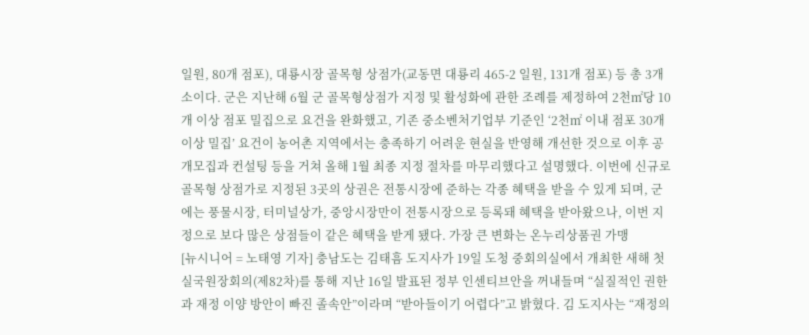일원, 80개 점포), 대룡시장 골목형 상점가(교동면 대룡리 465-2 일원, 131개 점포) 등 총 3개소이다. 군은 지난해 6월 군 골목형상점가 지정 및 활성화에 관한 조례를 제정하여 2천㎡당 10개 이상 점포 밀집으로 요건을 완화했고, 기존 중소벤처기업부 기준인 ‘2천㎡ 이내 점포 30개 이상 밀집’ 요건이 농어촌 지역에서는 충족하기 어려운 현실을 반영해 개선한 것으로 이후 공개모집과 컨설팅 등을 거쳐 올해 1월 최종 지정 절차를 마무리했다고 설명했다. 이번에 신규로 골목형 상점가로 지정된 3곳의 상권은 전통시장에 준하는 각종 혜택을 받을 수 있게 되며, 군에는 풍물시장, 터미널상가, 중앙시장만이 전통시장으로 등록돼 혜택을 받아왔으나, 이번 지정으로 보다 많은 상점들이 같은 혜택을 받게 됐다. 가장 큰 변화는 온누리상품권 가맹
[뉴시니어 = 노태영 기자] 충남도는 김태흠 도지사가 19일 도청 중회의실에서 개최한 새해 첫 실국원장회의(제82차)를 통해 지난 16일 발표된 정부 인센티브안을 꺼내들며 “실질적인 권한과 재정 이양 방안이 빠진 졸속안”이라며 “받아들이기 어렵다”고 밝혔다. 김 도지사는 “재정의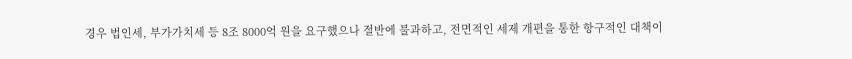경우 법인세, 부가가치세 등 8조 8000억 원을 요구했으나 절반에 불과하고, 전면적인 세제 개편을 통한 항구적인 대책이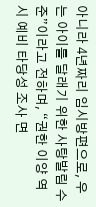아니라 4년짜리 임시방편으로, 우는 아이를 달래기 위한 사탕발림 수준”이라고 전하며, “권한 이양 역시 예비 타당성 조사 면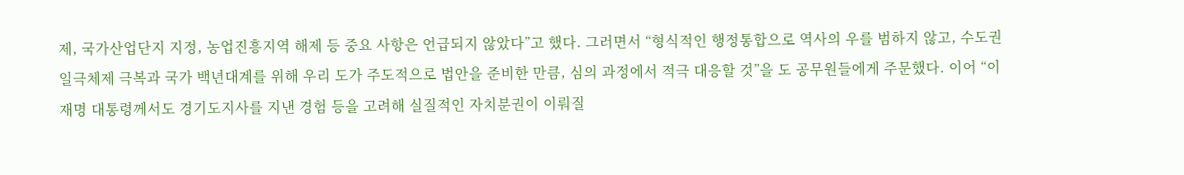제, 국가산업단지 지정, 농업진흥지역 해제 등 중요 사항은 언급되지 않았다”고 했다. 그러면서 “형식적인 행정통합으로 역사의 우를 범하지 않고, 수도권 일극체제 극복과 국가 백년대계를 위해 우리 도가 주도적으로 법안을 준비한 만큼, 심의 과정에서 적극 대응할 것”을 도 공무원들에게 주문했다. 이어 “이재명 대통령께서도 경기도지사를 지낸 경험 등을 고려해 실질적인 자치분권이 이뤄질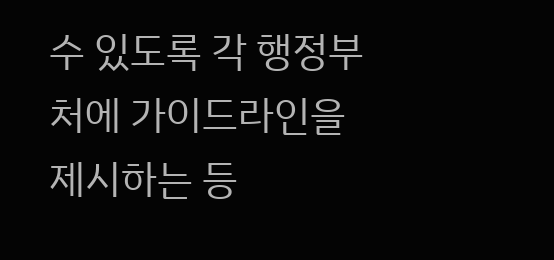수 있도록 각 행정부처에 가이드라인을 제시하는 등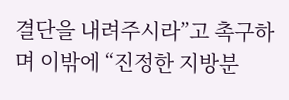결단을 내려주시라”고 촉구하며 이밖에 “진정한 지방분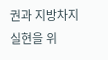권과 지방차지 실현을 위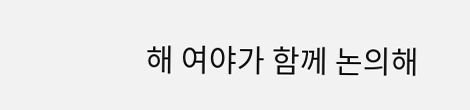해 여야가 함께 논의해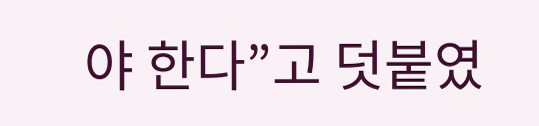야 한다”고 덧붙였